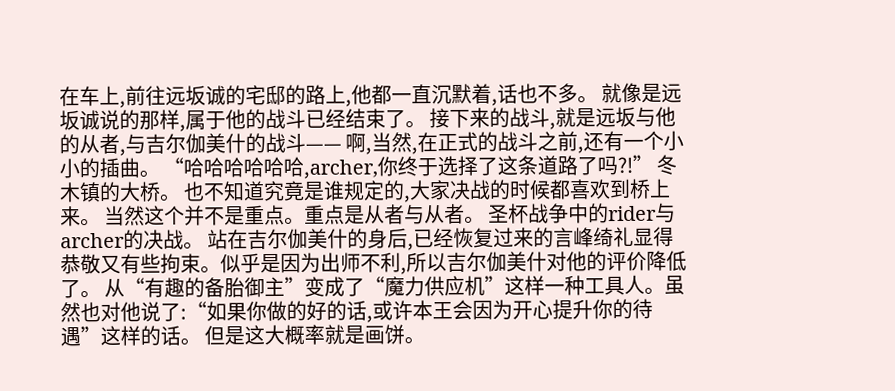在车上,前往远坂诚的宅邸的路上,他都一直沉默着,话也不多。 就像是远坂诚说的那样,属于他的战斗已经结束了。 接下来的战斗,就是远坂与他的从者,与吉尔伽美什的战斗—— 啊,当然,在正式的战斗之前,还有一个小小的插曲。 “哈哈哈哈哈哈,archer,你终于选择了这条道路了吗?!” 冬木镇的大桥。 也不知道究竟是谁规定的,大家决战的时候都喜欢到桥上来。 当然这个并不是重点。重点是从者与从者。 圣杯战争中的rider与archer的决战。 站在吉尔伽美什的身后,已经恢复过来的言峰绮礼显得恭敬又有些拘束。似乎是因为出师不利,所以吉尔伽美什对他的评价降低了。 从“有趣的备胎御主”变成了“魔力供应机”这样一种工具人。虽然也对他说了:“如果你做的好的话,或许本王会因为开心提升你的待遇”这样的话。 但是这大概率就是画饼。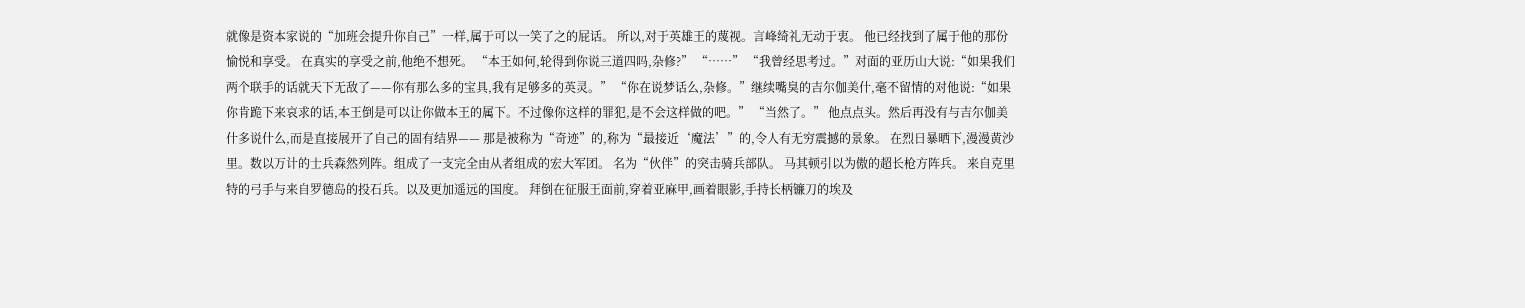就像是资本家说的“加班会提升你自己”一样,属于可以一笑了之的屁话。 所以,对于英雄王的蔑视。言峰绮礼无动于衷。 他已经找到了属于他的那份愉悦和享受。 在真实的享受之前,他绝不想死。 “本王如何,轮得到你说三道四吗,杂修?” “……” “我曾经思考过。”对面的亚历山大说:“如果我们两个联手的话就天下无敌了——你有那么多的宝具,我有足够多的英灵。” “你在说梦话么,杂修。”继续嘴臭的吉尔伽美什,毫不留情的对他说:“如果你肯跪下来哀求的话,本王倒是可以让你做本王的属下。不过像你这样的罪犯,是不会这样做的吧。” “当然了。” 他点点头。然后再没有与吉尔伽美什多说什么,而是直接展开了自己的固有结界—— 那是被称为“奇迹”的,称为“最接近‘魔法’”的,令人有无穷震撼的景象。 在烈日暴晒下,漫漫黄沙里。数以万计的士兵森然列阵。组成了一支完全由从者组成的宏大军团。 名为“伙伴”的突击骑兵部队。 马其顿引以为傲的超长枪方阵兵。 来自克里特的弓手与来自罗德岛的投石兵。以及更加遥远的国度。 拜倒在征服王面前,穿着亚麻甲,画着眼影,手持长柄镰刀的埃及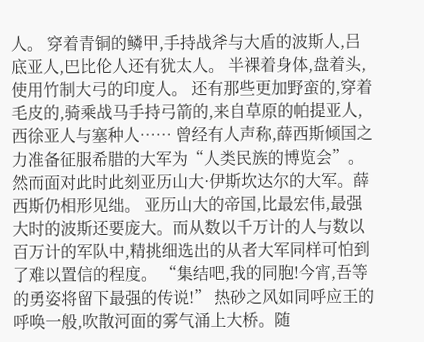人。 穿着青铜的鳞甲,手持战斧与大盾的波斯人,吕底亚人,巴比伦人还有犹太人。 半裸着身体,盘着头,使用竹制大弓的印度人。 还有那些更加野蛮的,穿着毛皮的,骑乘战马手持弓箭的,来自草原的帕提亚人,西徐亚人与塞种人…… 曾经有人声称,薛西斯倾国之力准备征服希腊的大军为“人类民族的博览会”。然而面对此时此刻亚历山大·伊斯坎达尔的大军。薛西斯仍相形见绌。 亚历山大的帝国,比最宏伟,最强大时的波斯还要庞大。而从数以千万计的人与数以百万计的军队中,精挑细选出的从者大军同样可怕到了难以置信的程度。 “集结吧,我的同胞!今宵,吾等的勇姿将留下最强的传说!” 热砂之风如同呼应王的呼唤一般,吹散河面的雾气涌上大桥。随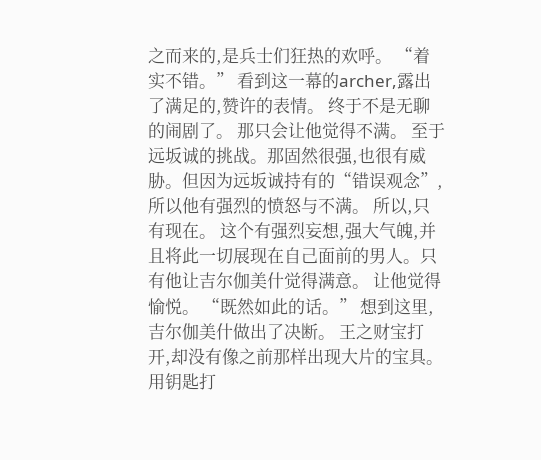之而来的,是兵士们狂热的欢呼。 “着实不错。” 看到这一幕的archer,露出了满足的,赞许的表情。 终于不是无聊的闹剧了。 那只会让他觉得不满。 至于远坂诚的挑战。那固然很强,也很有威胁。但因为远坂诚持有的“错误观念”,所以他有强烈的愤怒与不满。 所以,只有现在。 这个有强烈妄想,强大气魄,并且将此一切展现在自己面前的男人。只有他让吉尔伽美什觉得满意。 让他觉得愉悦。 “既然如此的话。” 想到这里,吉尔伽美什做出了决断。 王之财宝打开,却没有像之前那样出现大片的宝具。 用钥匙打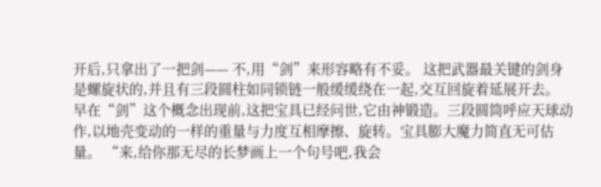开后,只拿出了一把剑—— 不,用“剑”来形容略有不妥。 这把武器最关键的剑身是螺旋状的,并且有三段圆柱如同锁链一般缓缓绕在一起,交互回旋着延展开去。 早在“剑”这个概念出现前,这把宝具已经问世,它由神锻造。三段圆筒呼应天球动作,以地壳变动的一样的重量与力度互相摩擦、旋转。宝具膨大魔力简直无可估量。 “来,给你那无尽的长梦画上一个句号吧,我会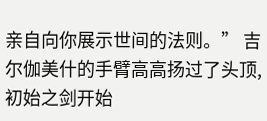亲自向你展示世间的法则。” 吉尔伽美什的手臂高高扬过了头顶,初始之剑开始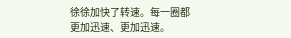徐徐加快了转速。每一圈都更加迅速、更加迅速。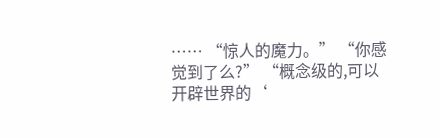…… “惊人的魔力。” “你感觉到了么?” “概念级的,可以开辟世界的‘